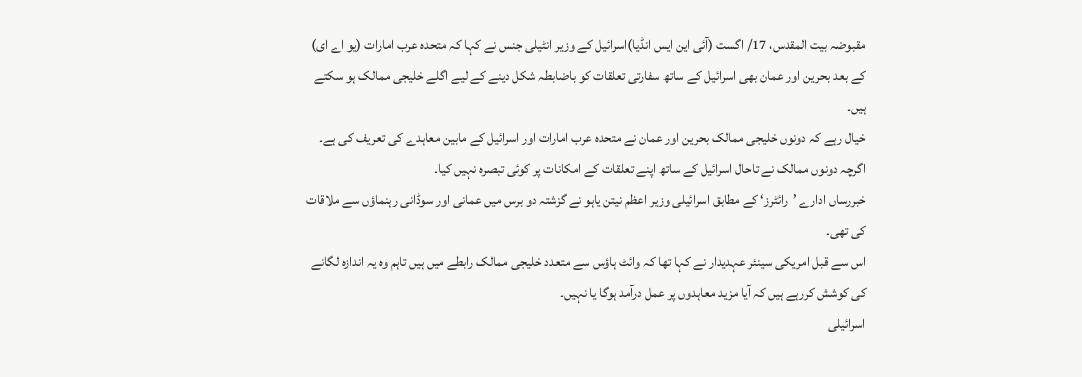مقبوضہ بیت المقدس، 17/ اگست (آئی این ایس انڈیا)اسرائیل کے وزیر انٹیلی جنس نے کہا کہ متحدہ عرب امارات (یو اے ای) کے بعد بحرین اور عمان بھی اسرائیل کے ساتھ سفارتی تعلقات کو باضابطہ شکل دینے کے لیے اگلے خلیجی ممالک ہو سکتے ہیں۔
خیال رہے کہ دونوں خلیجی ممالک بحرین اور عمان نے متحدہ عرب امارات اور اسرائیل کے مابین معاہدے کی تعریف کی ہے۔
اگرچہ دونوں ممالک نے تاحال اسرائیل کے ساتھ اپنے تعلقات کے امکانات پر کوئی تبصرہ نہیں کیا۔
خبررساں ادارے ’رائٹرز‘ کے مطابق اسرائیلی وزیر اعظم نیتن یاہو نے گزشتہ دو برس میں عمانی اور سوڈانی رہنماؤں سے ملاقات کی تھی۔
اس سے قبل امریکی سینئر عہدیدار نے کہا تھا کہ وائٹ ہاؤس سے متعدد خلیجی ممالک رابطے میں ہیں تاہم وہ یہ اندازہ لگانے کی کوشش کررہے ہیں کہ آیا مزید معاہدوں پر عمل درآمد ہوگا یا نہیں۔
اسرائیلی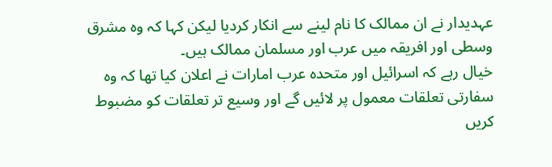عہدیدار نے ان ممالک کا نام لینے سے انکار کردیا لیکن کہا کہ وہ مشرق وسطی اور افریقہ میں عرب اور مسلمان ممالک ہیں۔
خیال رہے کہ اسرائیل اور متحدہ عرب امارات نے اعلان کیا تھا کہ وہ سفارتی تعلقات معمول پر لائیں گے اور وسیع تر تعلقات کو مضبوط کریں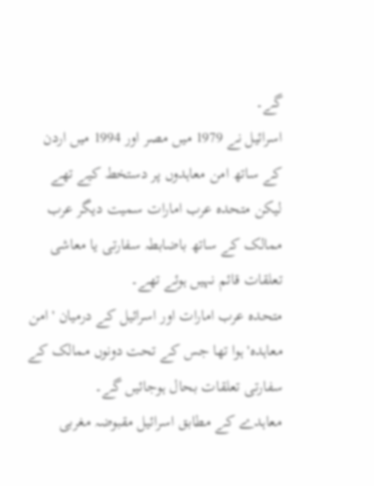گے۔
اسرائیل نے 1979 میں مصر اور 1994 میں اردن کے ساتھ امن معاہدوں پر دستخط کیے تھے لیکن متحدہ عرب امارات سمیت دیگر عرب ممالک کے ساتھ باضابطہ سفارتی یا معاشی تعلقات قائم نہیں ہوئے تھے۔
متحدہ عرب امارات اور اسرائیل کے درمیان 'امن معاہدہ' ہوا تھا جس کے تحت دونوں ممالک کے سفارتی تعلقات بحال ہوجائیں گے۔
معاہدے کے مطابق اسرائیل مقبوضہ مغربی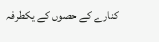کنارے کے حصوں کے یکطرفہ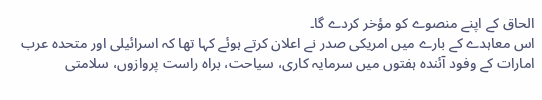الحاق کے اپنے منصوے کو مؤخر کردے گا۔
اس معاہدے کے بارے میں امریکی صدر نے اعلان کرتے ہوئے کہا تھا کہ اسرائیلی اور متحدہ عرب امارات کے وفود آئندہ ہفتوں میں سرمایہ کاری، سیاحت، براہ راست پروازوں، سلامتی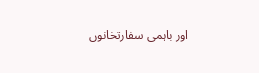اور باہمی سفارتخانوں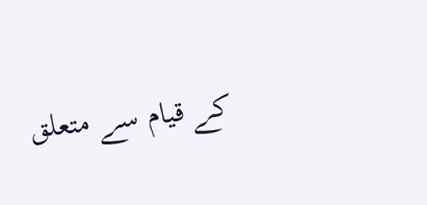کے قیام سے متعلق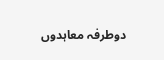دوطرفہ معاہدوں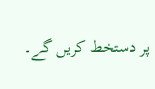پر دستخط کریں گے۔